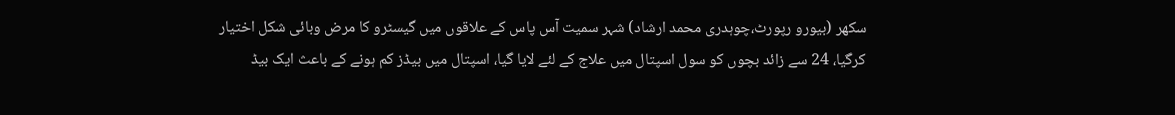سکھر (بیورو رپورٹ،چوہدری محمد ارشاد) شہر سمیت آس پاس کے علاقوں میں گیسٹرو کا مرض وبائی شکل اختیار کرگیا، 24 سے زائد بچوں کو سول اسپتال میں علاج کے لئے لایا گیا، اسپتال میں بیڈز کم ہونے کے باعث ایک بیڈ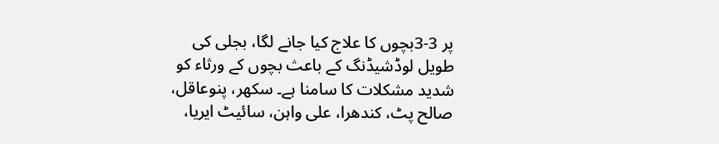پر 3-3بچوں کا علاج کیا جانے لگا، بجلی کی طویل لوڈشیڈنگ کے باعث بچوں کے ورثاء کو شدید مشکلات کا سامنا ہے۔ سکھر، پنوعاقل، صالح پٹ، کندھرا، علی واہن، سائیٹ ایریا،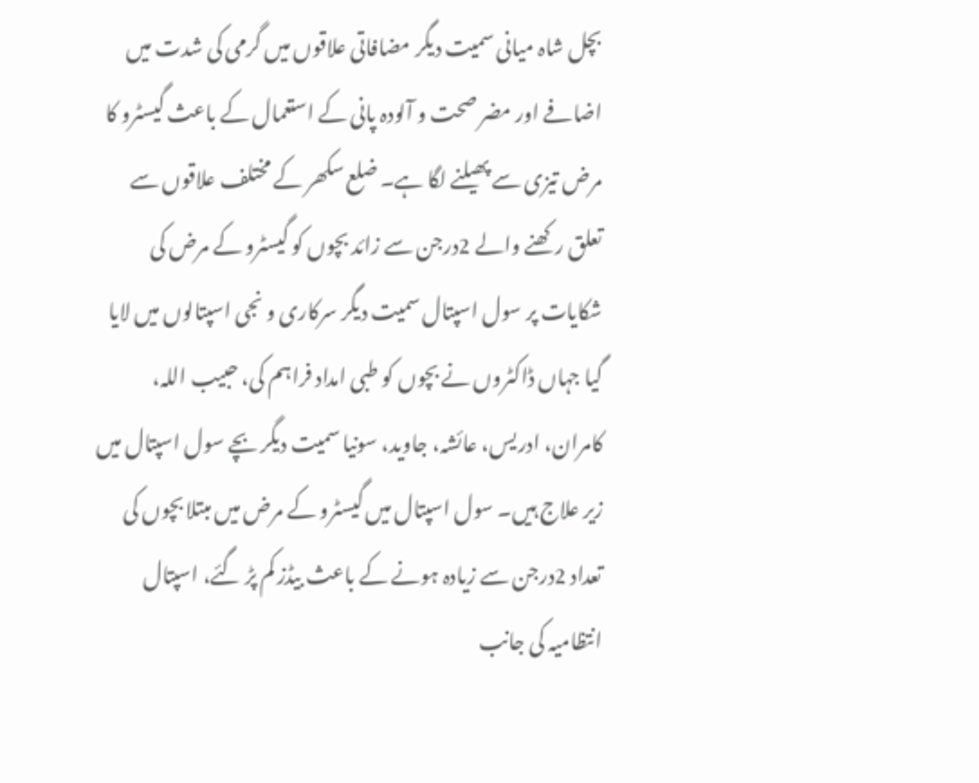بچل شاہ میانی سمیت دیگر مضافاتی علاقوں میں گرمی کی شدت میں اضافے اور مضر صحت و آلودہ پانی کے استعمال کے باعث گیسٹرو کا مرض تیزی سے پھیلنے لگا ہے۔ ضلع سکھر کے مختلف علاقوں سے تعلق رکھنے والے 2درجن سے زائد بچوں کو گیسٹرو کے مرض کی شکایات پر سول اسپتال سمیت دیگر سرکاری و نجی اسپتالوں میں لایا گیا جہاں ڈاکٹروں نے بچوں کو طبی امداد فراہم کی، حبیب اللہ، کامران، ادریس، عائشہ، جاوید، سونیا سمیت دیگر بچے سول اسپتال میں زیر علاج ہیں۔ سول اسپتال میں گیسٹرو کے مرض میں مبتلا بچوں کی تعداد 2درجن سے زیادہ ہونے کے باعث بیڈز کم پڑ گئے، اسپتال انتظامیہ کی جانب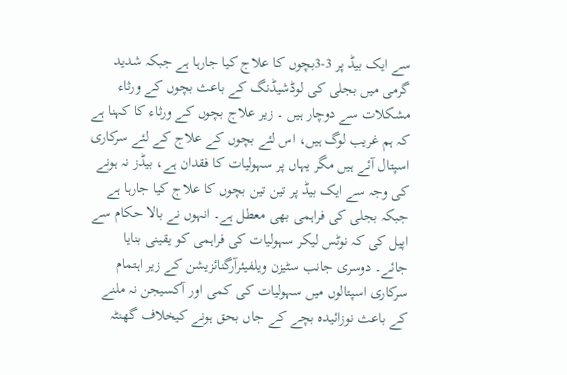سے ایک بیڈ پر 3-3بچوں کا علاج کیا جارہا ہے جبکہ شدید گرمی میں بجلی کی لوڈشیڈنگ کے باعث بچوں کے ورثاء مشکلات سے دوچار ہیں ۔ زیر علاج بچوں کے ورثاء کا کہنا ہے کہ ہم غریب لوگ ہیں، اس لئے بچوں کے علاج کے لئے سرکاری اسپتال آئے ہیں مگر یہاں پر سہولیات کا فقدان ہے، بیڈز نہ ہونے کی وجہ سے ایک بیڈ پر تین تین بچوں کا علاج کیا جارہا ہے جبکہ بجلی کی فراہمی بھی معطل ہے۔ انہوں نے بالا حکام سے اپیل کی کہ نوٹس لیکر سہولیات کی فراہمی کو یقینی بنایا جائے۔ دوسری جانب سٹیزن ویلفیئرآرگنائزیشن کے زیر اہتمام سرکاری اسپتالوں میں سہولیات کی کمی اور آکسیجن نہ ملنے کے باعث نوزائیدہ بچے کے جاں بحق ہونے کیخلاف گھنٹہ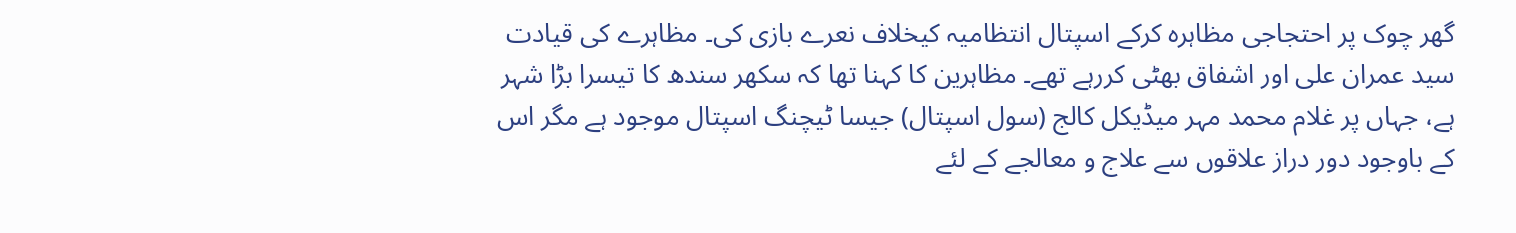گھر چوک پر احتجاجی مظاہرہ کرکے اسپتال انتظامیہ کیخلاف نعرے بازی کی۔ مظاہرے کی قیادت سید عمران علی اور اشفاق بھٹی کررہے تھے۔ مظاہرین کا کہنا تھا کہ سکھر سندھ کا تیسرا بڑا شہر ہے، جہاں پر غلام محمد مہر میڈیکل کالج (سول اسپتال) جیسا ٹیچنگ اسپتال موجود ہے مگر اس کے باوجود دور دراز علاقوں سے علاج و معالجے کے لئے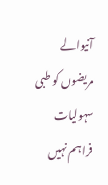آنیوالے مریضوں کو طبی سہولیات فراہم نہیں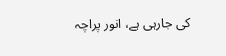کی جارہی ہے، انور پراچہ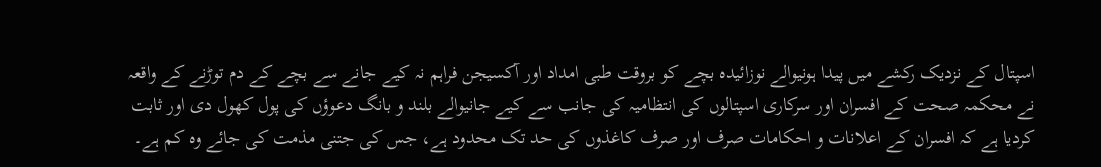اسپتال کے نزدیک رکشے میں پیدا ہونیوالے نوزائیدہ بچے کو بروقت طبی امداد اور آکسیجن فراہم نہ کیے جانے سے بچے کے دم توڑنے کے واقعہ نے محکمہ صحت کے افسران اور سرکاری اسپتالوں کی انتظامیہ کی جانب سے کیے جانیوالے بلند و بانگ دعوؤں کی پول کھول دی اور ثابت کردیا ہے کہ افسران کے اعلانات و احکامات صرف اور صرف کاغذوں کی حد تک محدود ہے، جس کی جتنی مذمت کی جائے وہ کم ہے۔